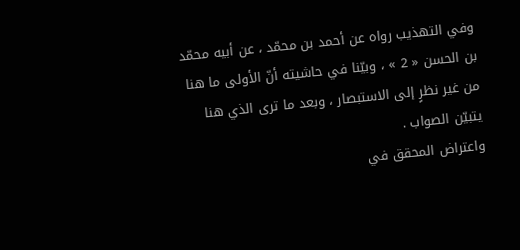وفي التهذيب رواه عن أحمد بن محمّد ، عن أبيه محمّد بن الحسن « 2 » ، وبيّنا في حاشيته أنّ الأولى ما هنا من غير نظرٍ إلى الاستبصار ، وبعد ما ترى الذي هنا يتبيّن الصواب .
واعتراض المحقق في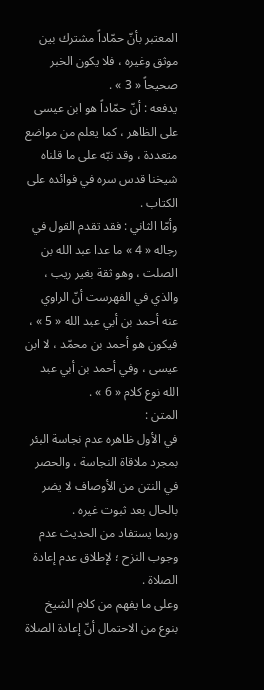المعتبر بأنّ حمّاداً مشترك بين موثق وغيره ، فلا يكون الخبر صحيحاً « 3 » .
يدفعه : أنّ حمّاداً هو ابن عيسى على الظاهر ، كما يعلم من مواضع متعددة ، وقد نبّه على ما قلناه شيخنا قدس سره في فوائده على الكتاب .
وأمّا الثاني : فقد تقدم القول في رجاله « 4 » ما عدا عبد الله بن الصلت ، وهو ثقة بغير ريب ، والذي في الفهرست أنّ الراوي عنه أحمد بن أبي عبد الله « 5 » ، فيكون هو أحمد بن محمّد ، لا ابن عيسى ، وفي أحمد بن أبي عبد الله نوع كلام « 6 » .
المتن :
في الأول ظاهره عدم نجاسة البئر بمجرد ملاقاة النجاسة ، والحصر في النتن من الأوصاف لا يضر بالحال بعد ثبوت غيره .
وربما يستفاد من الحديث عدم وجوب النزح ؛ لإطلاق عدم إعادة الصلاة .
وعلى ما يفهم من كلام الشيخ بنوع من الاحتمال أنّ إعادة الصلاة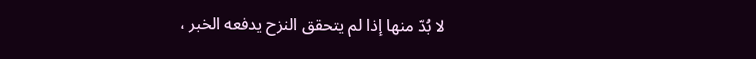لا بُدّ منها إذا لم يتحقق النزح يدفعه الخبر ،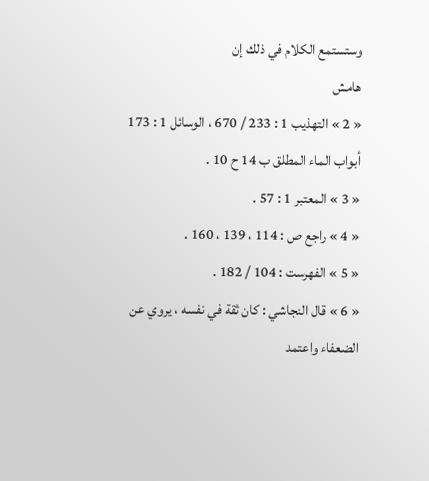وستستمع الكلام في ذلك إن
هامش
« 2 » التهذيب 1 : 233 / 670 ، الوسائل 1 : 173 أبواب الماء المطلق ب 14 ح 10 .
« 3 » المعتبر 1 : 57 .
« 4 » راجع ص : 114 ، 139 ، 160 .
« 5 » الفهرست : 104 / 182 .
« 6 » قال النجاشي : كان ثقة في نفسه ، يروي عن الضعفاء واعتمد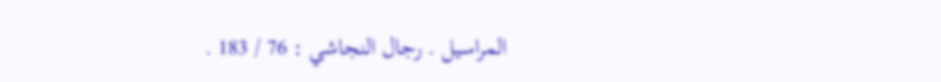المراسيل . رجال النجاشي : 76 / 183 .